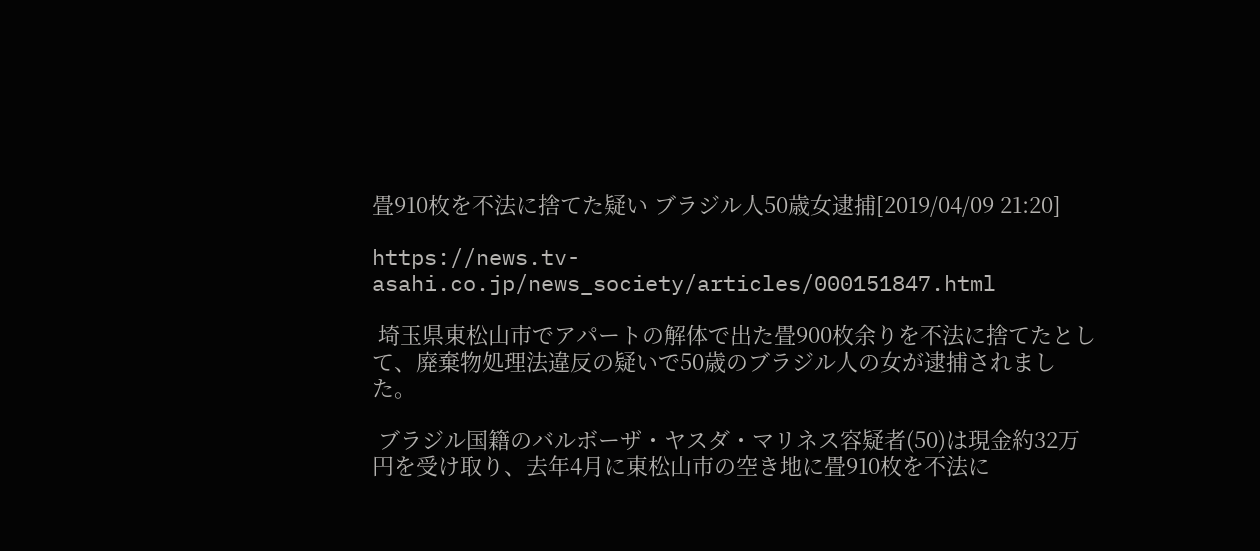畳910枚を不法に捨てた疑い ブラジル人50歳女逮捕[2019/04/09 21:20]

https://news.tv-asahi.co.jp/news_society/articles/000151847.html

 埼玉県東松山市でアパートの解体で出た畳900枚余りを不法に捨てたとして、廃棄物処理法違反の疑いで50歳のブラジル人の女が逮捕されました。

 ブラジル国籍のバルボーザ・ヤスダ・マリネス容疑者(50)は現金約32万円を受け取り、去年4月に東松山市の空き地に畳910枚を不法に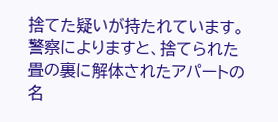捨てた疑いが持たれています。警察によりますと、捨てられた畳の裏に解体されたアパートの名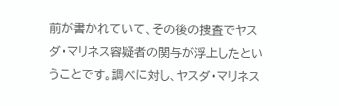前が書かれていて、その後の捜査でヤスダ・マリネス容疑者の関与が浮上したということです。調べに対し、ヤスダ・マリネス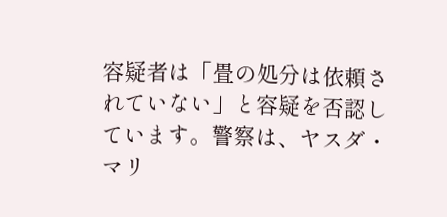容疑者は「畳の処分は依頼されていない」と容疑を否認しています。警察は、ヤスダ・マリ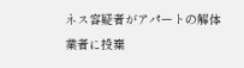ネス容疑者がアパートの解体業者に投棄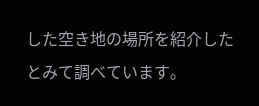した空き地の場所を紹介したとみて調べています。